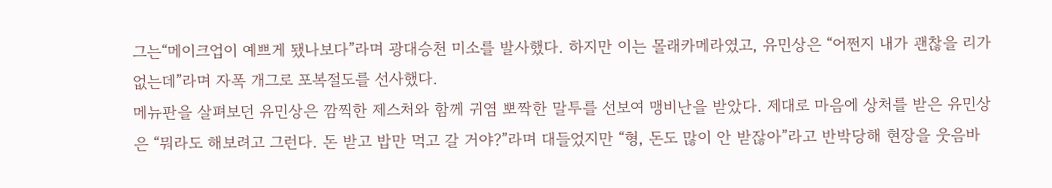그는“메이크업이 예쁘게 됐나보다”라며 광대승천 미소를 발사했다. 하지만 이는 몰래카메라였고, 유민상은 “어쩐지 내가 괜찮을 리가 없는데”라며 자폭 개그로 포복절도를 선사했다.
메뉴판을 살펴보던 유민상은 깜찍한 제스처와 함께 귀염 뽀짝한 말투를 선보여 맹비난을 받았다. 제대로 마음에 상처를 받은 유민상은 “뭐라도 해보려고 그런다. 돈 받고 밥만 먹고 갈 거야?”라며 대들었지만 “형, 돈도 많이 안 받잖아”라고 반박당해 현장을 웃음바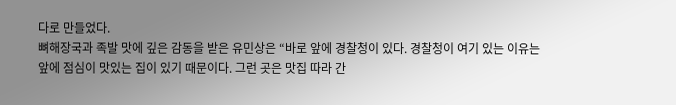다로 만들었다.
뼈해장국과 족발 맛에 깊은 감동을 받은 유민상은 “바로 앞에 경찰청이 있다. 경찰청이 여기 있는 이유는 앞에 점심이 맛있는 집이 있기 때문이다. 그런 곳은 맛집 따라 간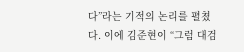다”라는 기적의 논리를 펼쳤다. 이에 김준현이 “그럼 대검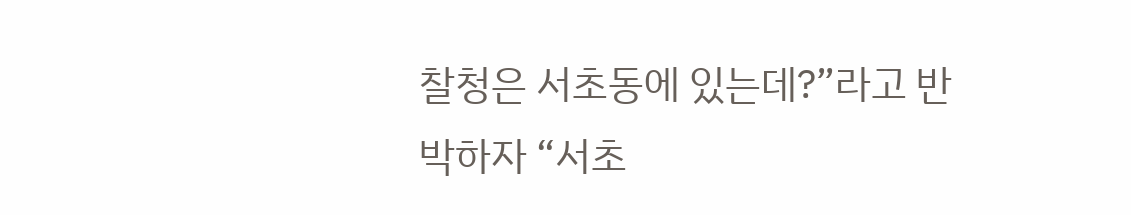찰청은 서초동에 있는데?”라고 반박하자 “서초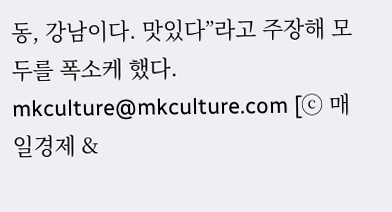동, 강남이다. 맛있다”라고 주장해 모두를 폭소케 했다. mkculture@mkculture.com [ⓒ 매일경제 &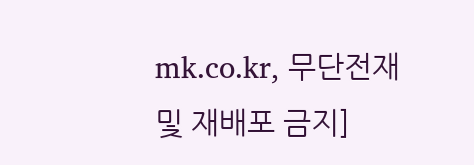mk.co.kr, 무단전재 및 재배포 금지]